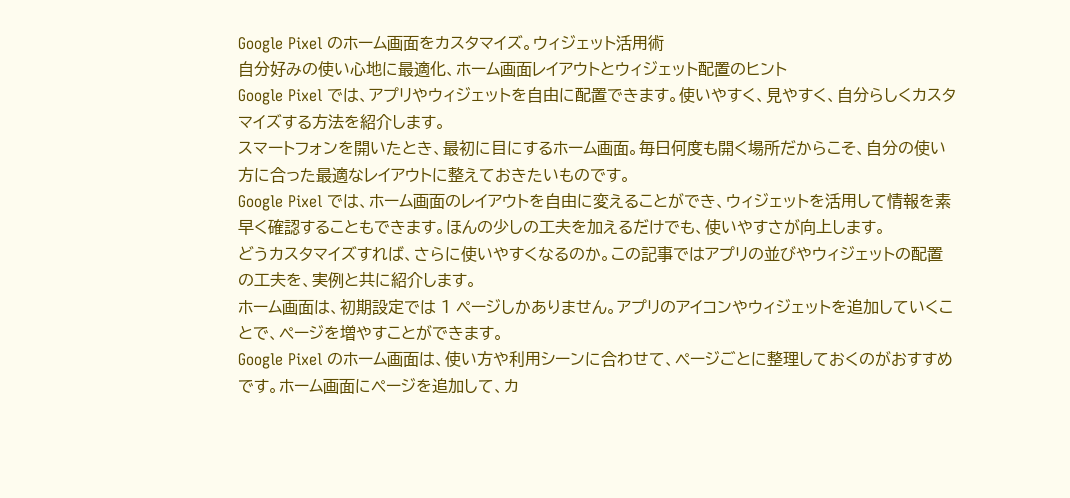Google Pixel のホーム画面をカスタマイズ。ウィジェット活用術
自分好みの使い心地に最適化、ホーム画面レイアウトとウィジェット配置のヒント
Google Pixel では、アプリやウィジェットを自由に配置できます。使いやすく、見やすく、自分らしくカスタマイズする方法を紹介します。
スマートフォンを開いたとき、最初に目にするホーム画面。毎日何度も開く場所だからこそ、自分の使い方に合った最適なレイアウトに整えておきたいものです。
Google Pixel では、ホーム画面のレイアウトを自由に変えることができ、ウィジェットを活用して情報を素早く確認することもできます。ほんの少しの工夫を加えるだけでも、使いやすさが向上します。
どうカスタマイズすれば、さらに使いやすくなるのか。この記事ではアプリの並びやウィジェットの配置の工夫を、実例と共に紹介します。
ホーム画面は、初期設定では 1 ページしかありません。アプリのアイコンやウィジェットを追加していくことで、ページを増やすことができます。
Google Pixel のホーム画面は、使い方や利用シーンに合わせて、ページごとに整理しておくのがおすすめです。ホーム画面にページを追加して、カ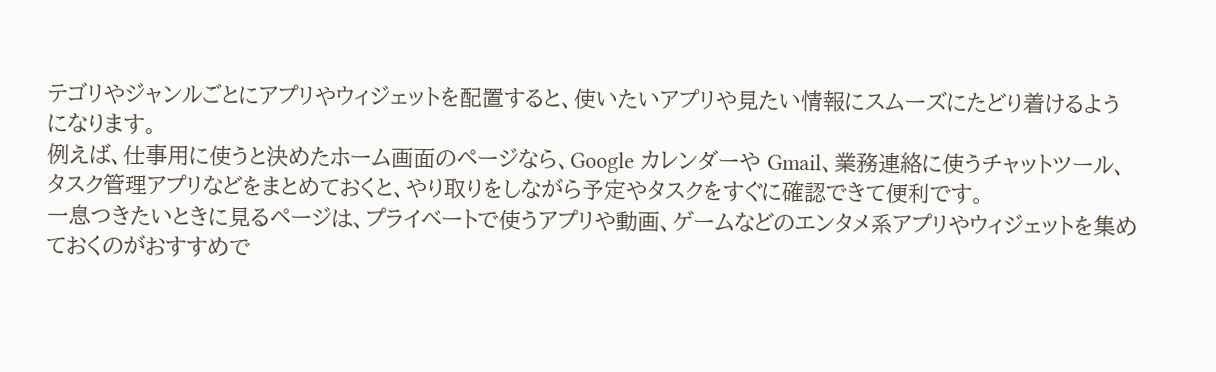テゴリやジャンルごとにアプリやウィジェットを配置すると、使いたいアプリや見たい情報にスムーズにたどり着けるようになります。
例えば、仕事用に使うと決めたホーム画面のページなら、Google カレンダーや Gmail、業務連絡に使うチャットツール、タスク管理アプリなどをまとめておくと、やり取りをしながら予定やタスクをすぐに確認できて便利です。
一息つきたいときに見るページは、プライベートで使うアプリや動画、ゲームなどのエンタメ系アプリやウィジェットを集めておくのがおすすめで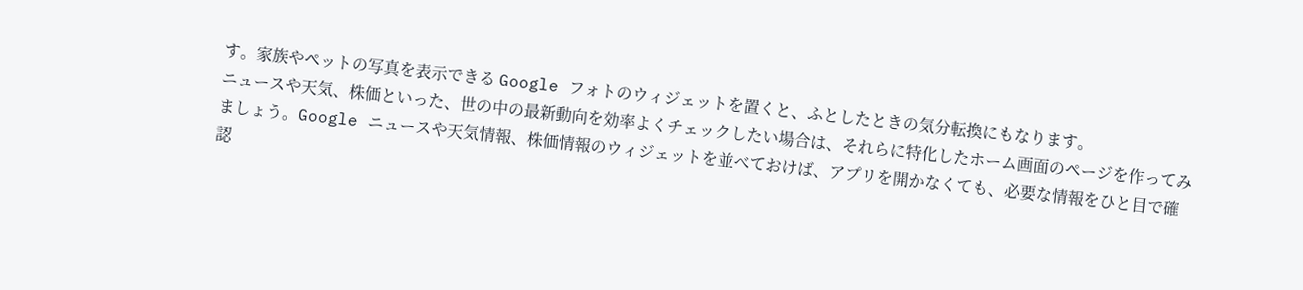す。家族やペットの写真を表示できる Google フォトのウィジェットを置くと、ふとしたときの気分転換にもなります。
ニュースや天気、株価といった、世の中の最新動向を効率よくチェックしたい場合は、それらに特化したホーム画面のページを作ってみましょう。Google ニュースや天気情報、株価情報のウィジェットを並べておけば、アプリを開かなくても、必要な情報をひと目で確認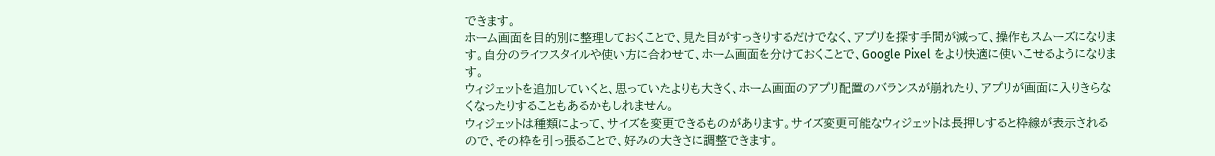できます。
ホーム画面を目的別に整理しておくことで、見た目がすっきりするだけでなく、アプリを探す手間が減って、操作もスムーズになります。自分のライフスタイルや使い方に合わせて、ホーム画面を分けておくことで、Google Pixel をより快適に使いこせるようになります。
ウィジェットを追加していくと、思っていたよりも大きく、ホーム画面のアプリ配置のバランスが崩れたり、アプリが画面に入りきらなくなったりすることもあるかもしれません。
ウィジェットは種類によって、サイズを変更できるものがあります。サイズ変更可能なウィジェットは長押しすると枠線が表示されるので、その枠を引っ張ることで、好みの大きさに調整できます。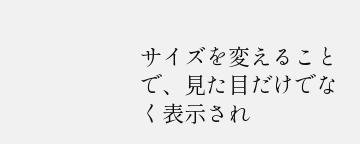サイズを変えることで、見た目だけでなく表示され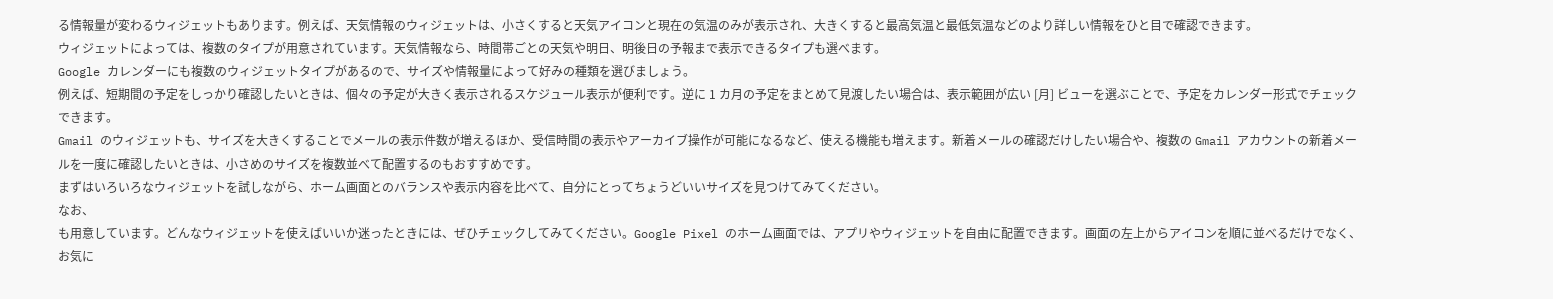る情報量が変わるウィジェットもあります。例えば、天気情報のウィジェットは、小さくすると天気アイコンと現在の気温のみが表示され、大きくすると最高気温と最低気温などのより詳しい情報をひと目で確認できます。
ウィジェットによっては、複数のタイプが用意されています。天気情報なら、時間帯ごとの天気や明日、明後日の予報まで表示できるタイプも選べます。
Google カレンダーにも複数のウィジェットタイプがあるので、サイズや情報量によって好みの種類を選びましょう。
例えば、短期間の予定をしっかり確認したいときは、個々の予定が大きく表示されるスケジュール表示が便利です。逆に 1 カ月の予定をまとめて見渡したい場合は、表示範囲が広い [月] ビューを選ぶことで、予定をカレンダー形式でチェックできます。
Gmail のウィジェットも、サイズを大きくすることでメールの表示件数が増えるほか、受信時間の表示やアーカイブ操作が可能になるなど、使える機能も増えます。新着メールの確認だけしたい場合や、複数の Gmail アカウントの新着メールを一度に確認したいときは、小さめのサイズを複数並べて配置するのもおすすめです。
まずはいろいろなウィジェットを試しながら、ホーム画面とのバランスや表示内容を比べて、自分にとってちょうどいいサイズを見つけてみてください。
なお、
も用意しています。どんなウィジェットを使えばいいか迷ったときには、ぜひチェックしてみてください。Google Pixel のホーム画面では、アプリやウィジェットを自由に配置できます。画面の左上からアイコンを順に並べるだけでなく、お気に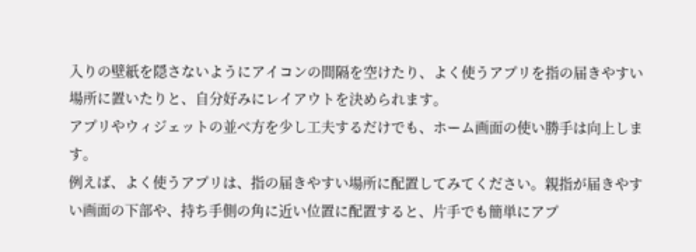入りの壁紙を隠さないようにアイコンの間隔を空けたり、よく使うアプリを指の届きやすい場所に置いたりと、自分好みにレイアウトを決められます。
アプリやウィジェットの並べ方を少し工夫するだけでも、ホーム画面の使い勝手は向上します。
例えば、よく使うアプリは、指の届きやすい場所に配置してみてください。親指が届きやすい画面の下部や、持ち手側の角に近い位置に配置すると、片手でも簡単にアプ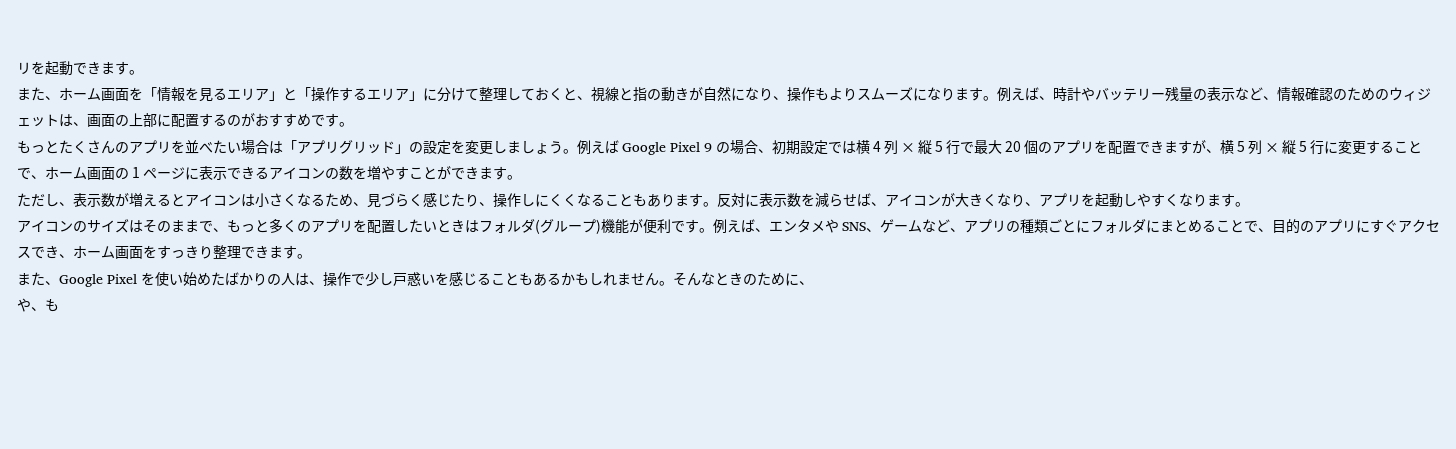リを起動できます。
また、ホーム画面を「情報を見るエリア」と「操作するエリア」に分けて整理しておくと、視線と指の動きが自然になり、操作もよりスムーズになります。例えば、時計やバッテリー残量の表示など、情報確認のためのウィジェットは、画面の上部に配置するのがおすすめです。
もっとたくさんのアプリを並べたい場合は「アプリグリッド」の設定を変更しましょう。例えば Google Pixel 9 の場合、初期設定では横 4 列 × 縦 5 行で最大 20 個のアプリを配置できますが、横 5 列 × 縦 5 行に変更することで、ホーム画面の 1 ページに表示できるアイコンの数を増やすことができます。
ただし、表示数が増えるとアイコンは小さくなるため、見づらく感じたり、操作しにくくなることもあります。反対に表示数を減らせば、アイコンが大きくなり、アプリを起動しやすくなります。
アイコンのサイズはそのままで、もっと多くのアプリを配置したいときはフォルダ(グループ)機能が便利です。例えば、エンタメや SNS、ゲームなど、アプリの種類ごとにフォルダにまとめることで、目的のアプリにすぐアクセスでき、ホーム画面をすっきり整理できます。
また、Google Pixel を使い始めたばかりの人は、操作で少し戸惑いを感じることもあるかもしれません。そんなときのために、
や、も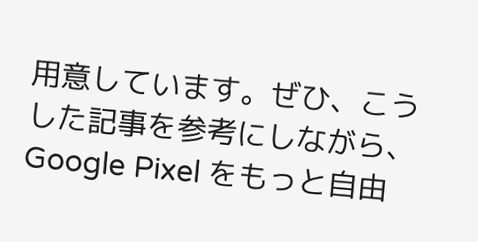用意しています。ぜひ、こうした記事を参考にしながら、Google Pixel をもっと自由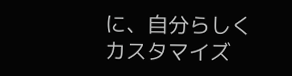に、自分らしくカスタマイズ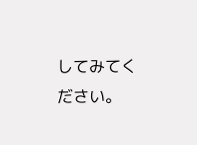してみてください。